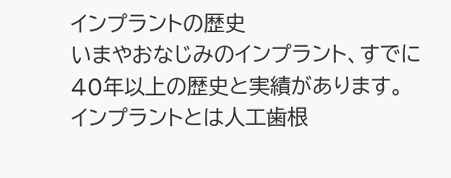インプラントの歴史
いまやおなじみのインプラント、すでに40年以上の歴史と実績があります。
インプラントとは人工歯根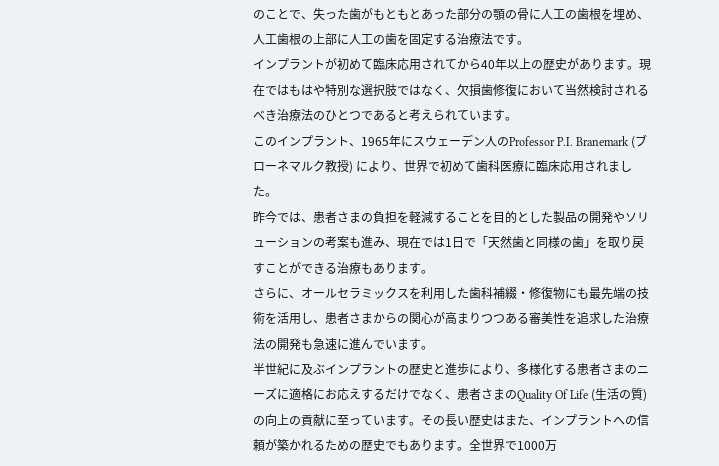のことで、失った歯がもともとあった部分の顎の骨に人工の歯根を埋め、人工歯根の上部に人工の歯を固定する治療法です。
インプラントが初めて臨床応用されてから40年以上の歴史があります。現在ではもはや特別な選択肢ではなく、欠損歯修復において当然検討されるべき治療法のひとつであると考えられています。
このインプラント、1965年にスウェーデン人のProfessor P.I. Branemark (ブローネマルク教授) により、世界で初めて歯科医療に臨床応用されました。
昨今では、患者さまの負担を軽減することを目的とした製品の開発やソリューションの考案も進み、現在では1日で「天然歯と同様の歯」を取り戻すことができる治療もあります。
さらに、オールセラミックスを利用した歯科補綴・修復物にも最先端の技術を活用し、患者さまからの関心が高まりつつある審美性を追求した治療法の開発も急速に進んでいます。
半世紀に及ぶインプラントの歴史と進歩により、多様化する患者さまのニーズに適格にお応えするだけでなく、患者さまのQuality Of Life (生活の質)の向上の貢献に至っています。その長い歴史はまた、インプラントへの信頼が築かれるための歴史でもあります。全世界で1000万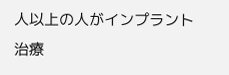人以上の人がインプラント治療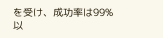を受け、成功率は99%以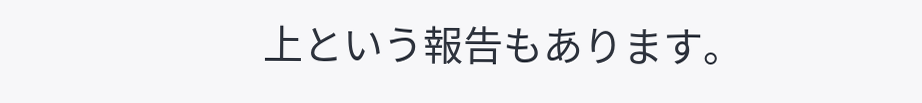上という報告もあります。